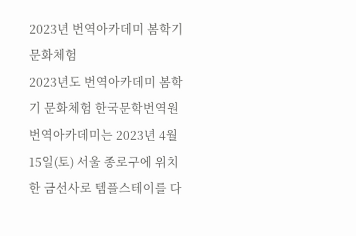2023년 번역아카데미 봄학기 문화체험
2023년도 번역아카데미 봄학기 문화체험 한국문학번역원 번역아카데미는 2023년 4월 15일(토) 서울 종로구에 위치한 금선사로 템플스테이를 다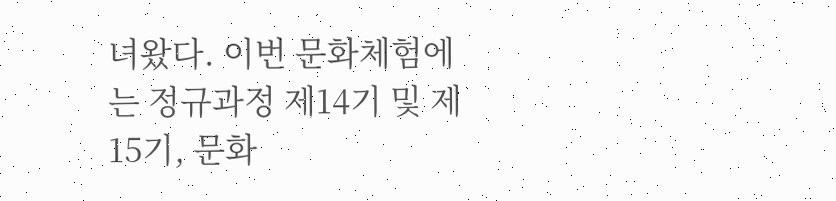녀왔다. 이번 문화체험에는 정규과정 제14기 및 제15기, 문화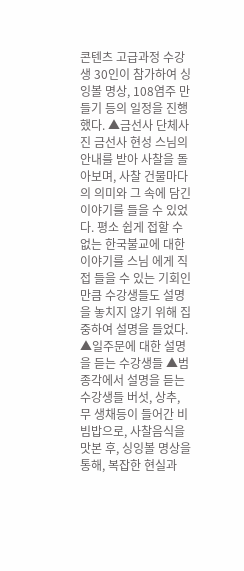콘텐츠 고급과정 수강생 30인이 참가하여 싱잉볼 명상, 108염주 만들기 등의 일정을 진행했다. ▲금선사 단체사진 금선사 현성 스님의 안내를 받아 사찰을 돌아보며, 사찰 건물마다의 의미와 그 속에 담긴 이야기를 들을 수 있었다. 평소 쉽게 접할 수 없는 한국불교에 대한 이야기를 스님 에게 직접 들을 수 있는 기회인 만큼 수강생들도 설명을 놓치지 않기 위해 집중하여 설명을 들었다. ▲일주문에 대한 설명을 듣는 수강생들 ▲범종각에서 설명을 듣는 수강생들 버섯, 상추, 무 생채등이 들어간 비빔밥으로, 사찰음식을 맛본 후, 싱잉볼 명상을 통해, 복잡한 현실과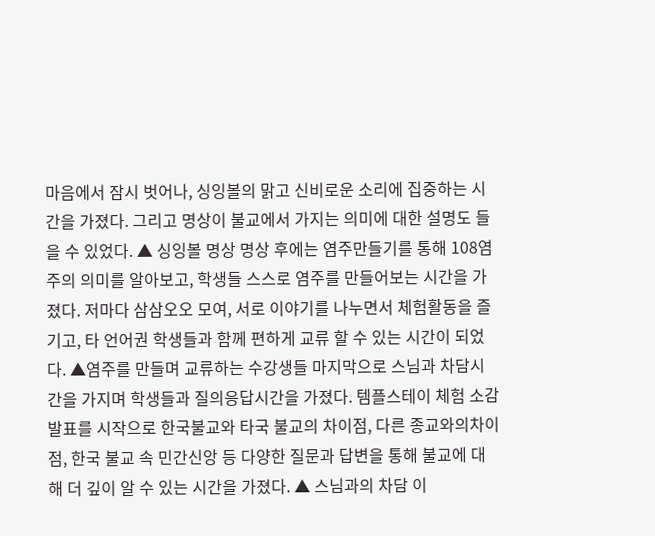마음에서 잠시 벗어나, 싱잉볼의 맑고 신비로운 소리에 집중하는 시간을 가졌다. 그리고 명상이 불교에서 가지는 의미에 대한 설명도 들을 수 있었다. ▲ 싱잉볼 명상 명상 후에는 염주만들기를 통해 108염주의 의미를 알아보고, 학생들 스스로 염주를 만들어보는 시간을 가졌다. 저마다 삼삼오오 모여, 서로 이야기를 나누면서 체험활동을 즐기고, 타 언어권 학생들과 함께 편하게 교류 할 수 있는 시간이 되었다. ▲염주를 만들며 교류하는 수강생들 마지막으로 스님과 차담시간을 가지며 학생들과 질의응답시간을 가졌다. 템플스테이 체험 소감발표를 시작으로 한국불교와 타국 불교의 차이점, 다른 종교와의차이점, 한국 불교 속 민간신앙 등 다양한 질문과 답변을 통해 불교에 대해 더 깊이 알 수 있는 시간을 가졌다. ▲ 스님과의 차담 이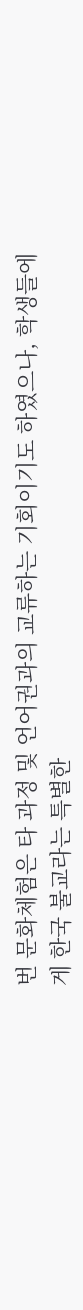번 문화체험은 타 과정 및 언어권과의 교류하는 기회이기도 하였으나, 학생들에게 한국 불교라는 특별한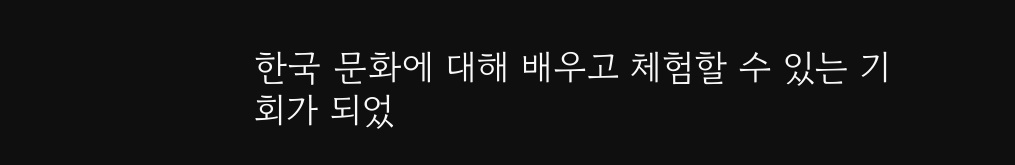한국 문화에 대해 배우고 체험할 수 있는 기회가 되었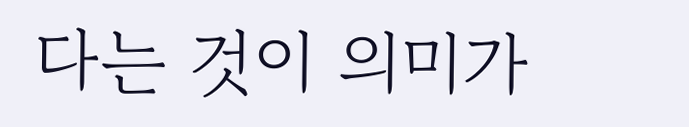다는 것이 의미가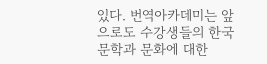있다. 번역아카데미는 앞으로도 수강생들의 한국문학과 문화에 대한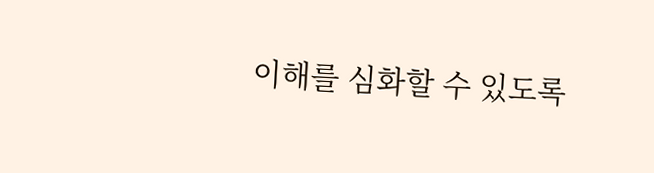이해를 심화할 수 있도록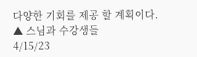다양한 기회를 제공 할 계획이다. ▲ 스님과 수강생들
4/15/23